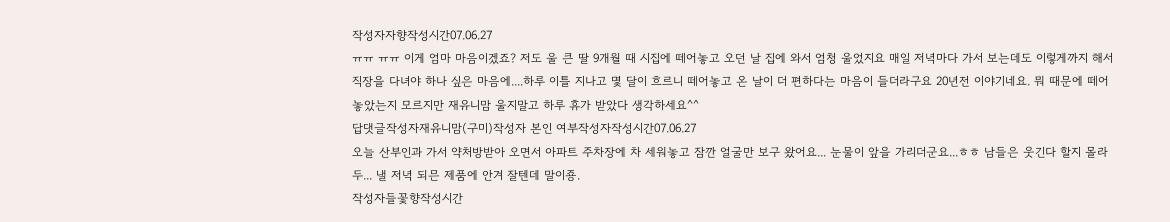작성자자향작성시간07.06.27
ㅠㅠ ㅠㅠ 이게 엄마 마음이겠죠? 저도 울 큰 딸 9개월 때 시집에 떼어놓고 오던 날 집에 와서 엄청 울었지요 매일 저녁마다 가서 보는데도 이렇게까지 해서 직장을 다녀야 하나 싶은 마음에....하루 이틀 지나고 몇 달이 흐르니 떼어놓고 온 날이 더 편하다는 마음이 들더라구요 20년전 이야기네요. 뭐 때문에 떼어 놓았는지 모르지만 재유니맘 울지말고 하루 휴가 받았다 생각하세요^^
답댓글작성자재유니맘(구미)작성자 본인 여부작성자작성시간07.06.27
오늘 산부인과 가서 약처방받아 오면서 아파트 주차장에 차 세워놓고 잠깐 얼굴만 보구 왔어요... 눈물이 앞을 가리더군요...ㅎㅎ 남들은 웃긴다 할지 몰라두... 낼 저녁 되믄 제품에 안겨 잘텐데 말이죵.
작성자들꽃향작성시간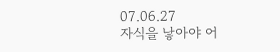07.06.27
자식을 낳아야 어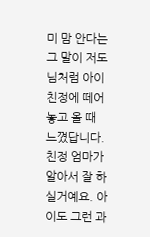미 맘 안다는 그 말이 저도 님처럼 아이 친정에 떼어놓고 올 때 느꼈답니다. 친정 엄마가 알아서 잘 하실거예요. 아이도 그런 과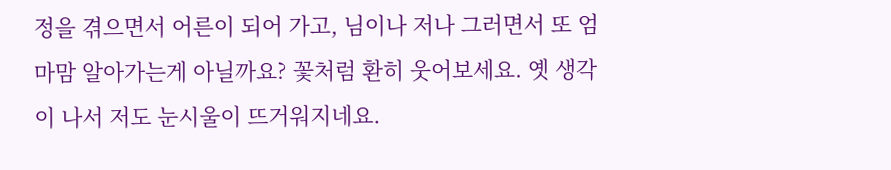정을 겪으면서 어른이 되어 가고, 님이나 저나 그러면서 또 엄마맘 알아가는게 아닐까요? 꽃처럼 환히 웃어보세요. 옛 생각이 나서 저도 눈시울이 뜨거워지네요.